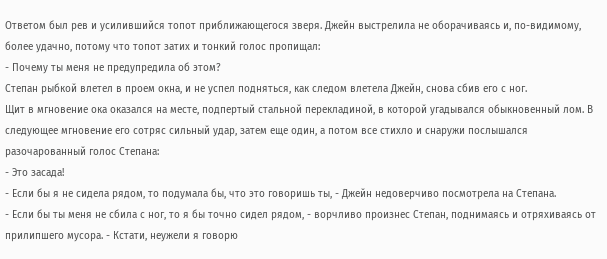Ответом был рев и усилившийся топот приближающегося зверя. Джейн выстрелила не оборачиваясь и, по-видимому, более удачно, потому что топот затих и тонкий голос пропищал:
- Почему ты меня не предупредила об этом?
Степан рыбкой влетел в проем окна, и не успел подняться, как следом влетела Джейн, снова сбив его с ног.
Щит в мгновение ока оказался на месте, подпертый стальной перекладиной, в которой угадывался обыкновенный лом. В следующее мгновение его сотряс сильный удар, затем еще один, а потом все стихло и снаружи послышался разочарованный голос Степана:
- Это засада!
- Если бы я не сидела рядом, то подумала бы, что это говоришь ты, - Джейн недоверчиво посмотрела на Степана.
- Если бы ты меня не сбила с ног, то я бы точно сидел рядом, - ворчливо произнес Степан, поднимаясь и отряхиваясь от прилипшего мусора. - Кстати, неужели я говорю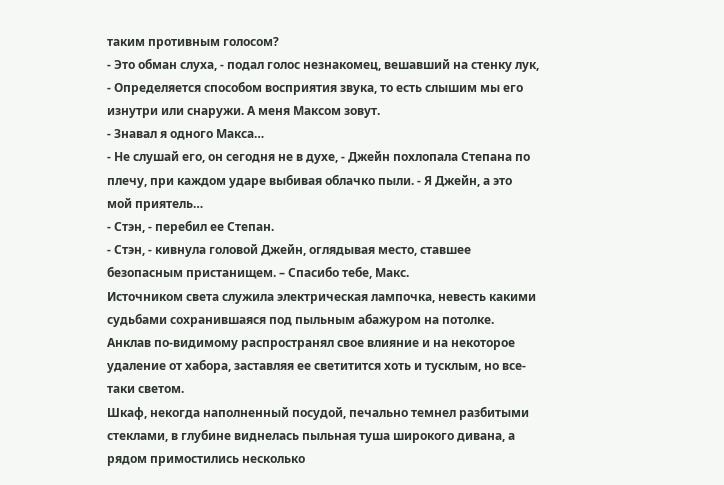таким противным голосом?
- Это обман слуха, - подал голос незнакомец, вешавший на стенку лук, - Определяется способом восприятия звука, то есть слышим мы его изнутри или снаружи. А меня Максом зовут.
- Знавал я одного Макса…
- Не слушай его, он сегодня не в духе, - Джейн похлопала Степана по плечу, при каждом ударе выбивая облачко пыли. - Я Джейн, а это мой приятель…
- Стэн, - перебил ее Степан.
- Стэн, - кивнула головой Джейн, оглядывая место, ставшее безопасным пристанищем. – Спасибо тебе, Макс.
Источником света служила электрическая лампочка, невесть какими судьбами сохранившаяся под пыльным абажуром на потолке. Анклав по-видимому распространял свое влияние и на некоторое удаление от хабора, заставляя ее светитится хоть и тусклым, но все-таки светом.
Шкаф, некогда наполненный посудой, печально темнел разбитыми стеклами, в глубине виднелась пыльная туша широкого дивана, а рядом примостились несколько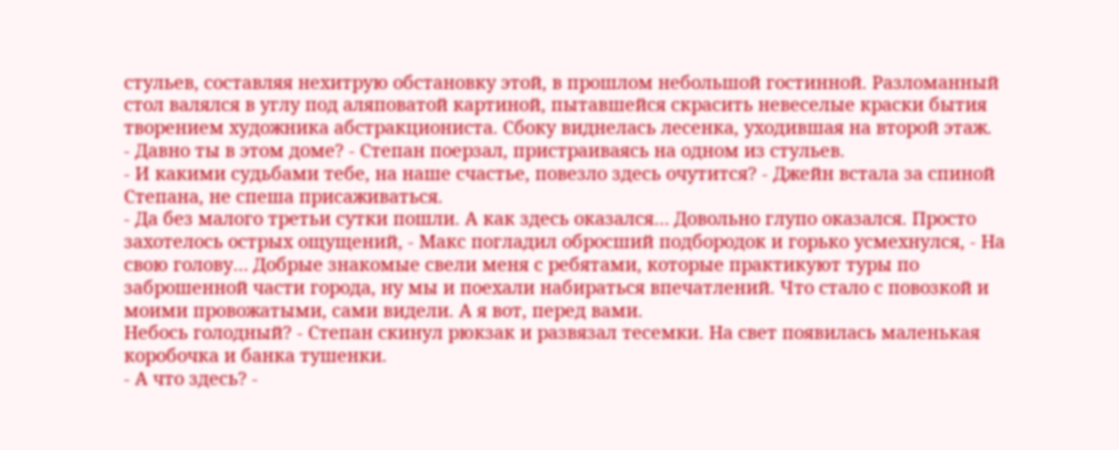стульев, составляя нехитрую обстановку этой, в прошлом небольшой гостинной. Разломанный стол валялся в углу под аляповатой картиной, пытавшейся скрасить невеселые краски бытия творением художника абстракциониста. Сбоку виднелась лесенка, уходившая на второй этаж.
- Давно ты в этом доме? - Степан поерзал, пристраиваясь на одном из стульев.
- И какими судьбами тебе, на наше счастье, повезло здесь очутится? - Джейн встала за спиной Степана, не спеша присаживаться.
- Да без малого третьи сутки пошли. А как здесь оказался… Довольно глупо оказался. Просто захотелось острых ощущений, - Макс погладил обросший подбородок и горько усмехнулся, - На свою голову… Добрые знакомые свели меня с ребятами, которые практикуют туры по заброшенной части города, ну мы и поехали набираться впечатлений. Что стало с повозкой и моими провожатыми, сами видели. А я вот, перед вами.
Небось голодный? - Степан скинул рюкзак и развязал тесемки. На свет появилась маленькая коробочка и банка тушенки.
- А что здесь? -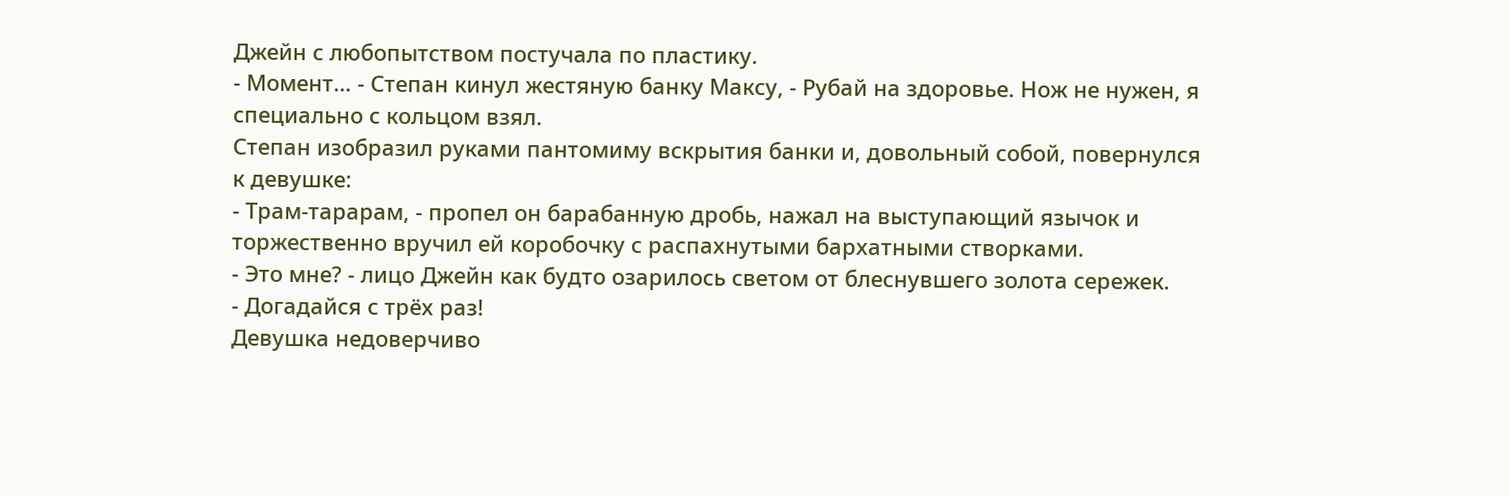Джейн с любопытством постучала по пластику.
- Момент… - Степан кинул жестяную банку Максу, - Рубай на здоровье. Нож не нужен, я специально с кольцом взял.
Степан изобразил руками пантомиму вскрытия банки и, довольный собой, повернулся к девушке:
- Трам-тарарам, - пропел он барабанную дробь, нажал на выступающий язычок и торжественно вручил ей коробочку с распахнутыми бархатными створками.
- Это мне? - лицо Джейн как будто озарилось светом от блеснувшего золота сережек.
- Догадайся с трёх раз!
Девушка недоверчиво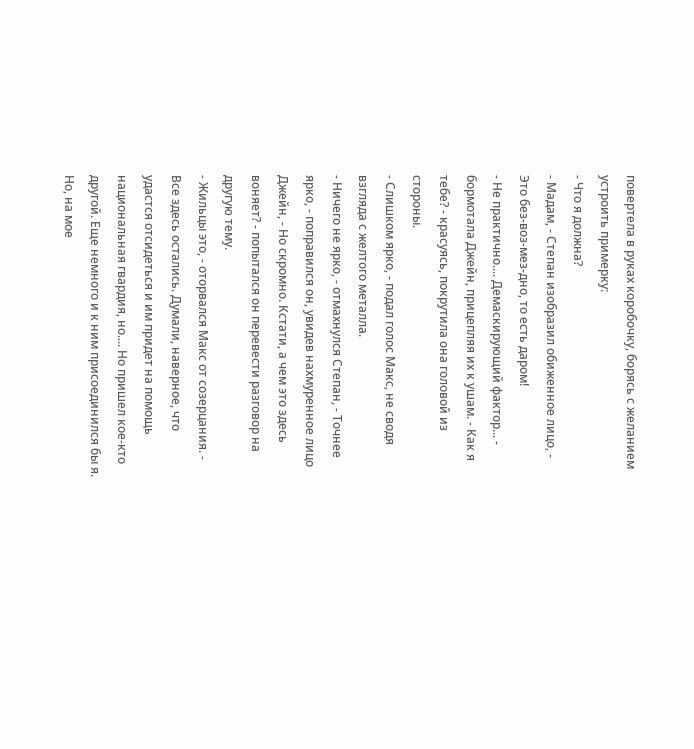повертела в руках коробочку, борясь с желанием устроить примерку:
- Что я должна?
- Мадам, - Степан изобразил обиженное лицо, - Это без-воз-мез-дно, то есть даром!
- Не практично.... Демаскирующий фактор... - бормотала Джейн, прицепляя их к ушам. - Как я тебе? - красуясь, покрутила она головой из стороны.
- Слишком ярко, - подал голос Макс, не сводя взгляда с желтого металла.
- Ничего не ярко, - отмахнулся Степан, - Точнее ярко, - поправился он, увидев нахмуренное лицо Джейн, - Но скромно. Кстати, а чем это здесь воняет? - попытался он перевести разговор на другую тему.
- Жильцы это, - оторвался Макс от созерцания. - Все здесь остались. Думали, наверное, что удастся отсидеться и им придет на помощь национальная гвардия, но.... Но пришел кое-кто другой. Еще немного и к ним присоединился бы я. Но, на мое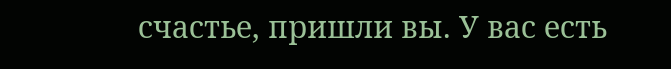счастье, пришли вы. У вас есть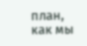план, как мы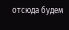отсюда будем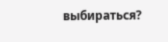выбираться?